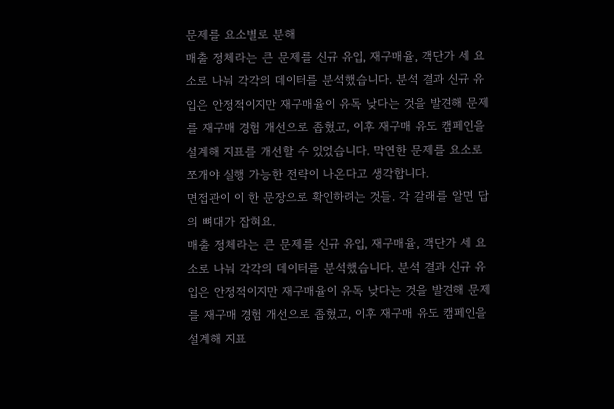문제를 요소별로 분해
매출 정체라는 큰 문제를 신규 유입, 재구매율, 객단가 세 요소로 나눠 각각의 데이터를 분석했습니다. 분석 결과 신규 유입은 안정적이지만 재구매율이 유독 낮다는 것을 발견해 문제를 재구매 경험 개선으로 좁혔고, 이후 재구매 유도 캠페인을 설계해 지표를 개선할 수 있었습니다. 막연한 문제를 요소로 쪼개야 실행 가능한 전략이 나온다고 생각합니다.
면접관이 이 한 문장으로 확인하려는 것들. 각 갈래를 알면 답의 뼈대가 잡혀요.
매출 정체라는 큰 문제를 신규 유입, 재구매율, 객단가 세 요소로 나눠 각각의 데이터를 분석했습니다. 분석 결과 신규 유입은 안정적이지만 재구매율이 유독 낮다는 것을 발견해 문제를 재구매 경험 개선으로 좁혔고, 이후 재구매 유도 캠페인을 설계해 지표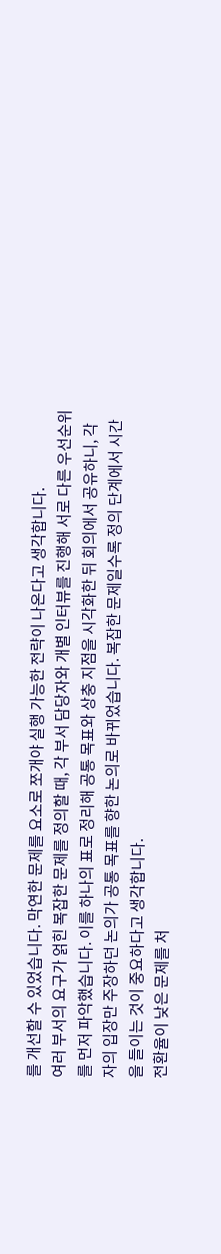를 개선할 수 있었습니다. 막연한 문제를 요소로 쪼개야 실행 가능한 전략이 나온다고 생각합니다.
여러 부서의 요구가 얽힌 복잡한 문제를 정의할 때, 각 부서 담당자와 개별 인터뷰를 진행해 서로 다른 우선순위를 먼저 파악했습니다. 이를 하나의 표로 정리해 공통 목표와 상충 지점을 시각화한 뒤 회의에서 공유하니, 각자의 입장만 주장하던 논의가 공통 목표를 향한 논의로 바뀌었습니다. 복잡한 문제일수록 정의 단계에서 시간을 들이는 것이 중요하다고 생각합니다.
전환율이 낮은 문제를 처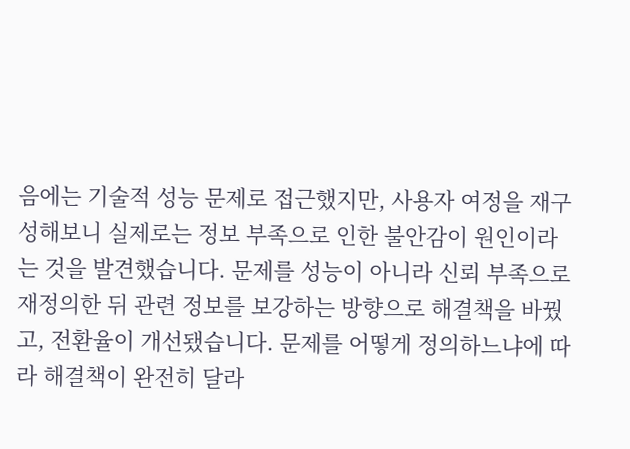음에는 기술적 성능 문제로 접근했지만, 사용자 여정을 재구성해보니 실제로는 정보 부족으로 인한 불안감이 원인이라는 것을 발견했습니다. 문제를 성능이 아니라 신뢰 부족으로 재정의한 뒤 관련 정보를 보강하는 방향으로 해결책을 바꿨고, 전환율이 개선됐습니다. 문제를 어떻게 정의하느냐에 따라 해결책이 완전히 달라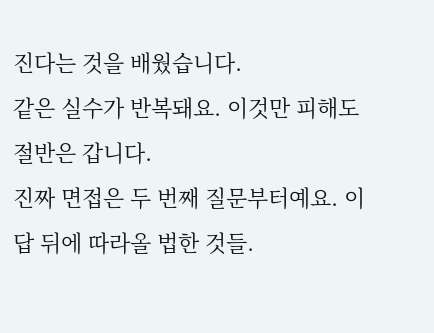진다는 것을 배웠습니다.
같은 실수가 반복돼요. 이것만 피해도 절반은 갑니다.
진짜 면접은 두 번째 질문부터예요. 이 답 뒤에 따라올 법한 것들.